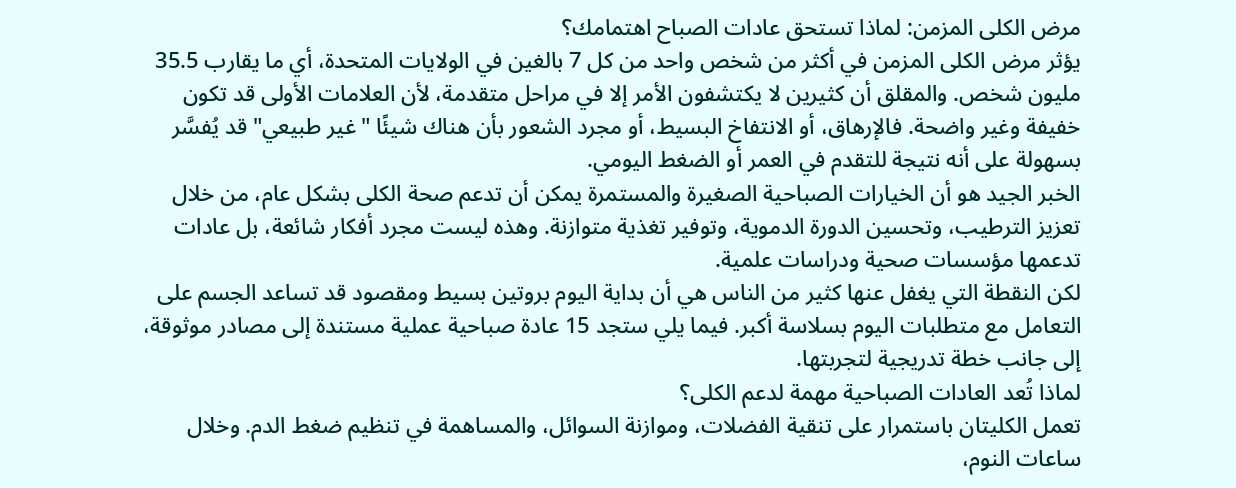مرض الكلى المزمن: لماذا تستحق عادات الصباح اهتمامك؟
يؤثر مرض الكلى المزمن في أكثر من شخص واحد من كل 7 بالغين في الولايات المتحدة، أي ما يقارب 35.5 مليون شخص. والمقلق أن كثيرين لا يكتشفون الأمر إلا في مراحل متقدمة، لأن العلامات الأولى قد تكون خفيفة وغير واضحة. فالإرهاق، أو الانتفاخ البسيط، أو مجرد الشعور بأن هناك شيئًا "غير طبيعي" قد يُفسَّر بسهولة على أنه نتيجة للتقدم في العمر أو الضغط اليومي.
الخبر الجيد هو أن الخيارات الصباحية الصغيرة والمستمرة يمكن أن تدعم صحة الكلى بشكل عام، من خلال تعزيز الترطيب، وتحسين الدورة الدموية، وتوفير تغذية متوازنة. وهذه ليست مجرد أفكار شائعة، بل عادات تدعمها مؤسسات صحية ودراسات علمية.
لكن النقطة التي يغفل عنها كثير من الناس هي أن بداية اليوم بروتين بسيط ومقصود قد تساعد الجسم على التعامل مع متطلبات اليوم بسلاسة أكبر. فيما يلي ستجد 15 عادة صباحية عملية مستندة إلى مصادر موثوقة، إلى جانب خطة تدريجية لتجربتها.
لماذا تُعد العادات الصباحية مهمة لدعم الكلى؟
تعمل الكليتان باستمرار على تنقية الفضلات، وموازنة السوائل، والمساهمة في تنظيم ضغط الدم. وخلال ساعات النوم،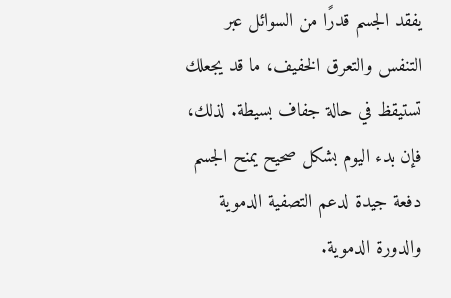يفقد الجسم قدرًا من السوائل عبر التنفس والتعرق الخفيف، ما قد يجعلك تستيقظ في حالة جفاف بسيطة. لذلك، فإن بدء اليوم بشكل صحيح يمنح الجسم دفعة جيدة لدعم التصفية الدموية والدورة الدموية.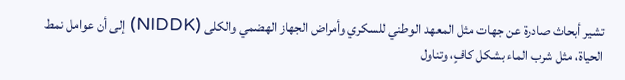تشير أبحاث صادرة عن جهات مثل المعهد الوطني للسكري وأمراض الجهاز الهضمي والكلى (NIDDK) إلى أن عوامل نمط الحياة، مثل شرب الماء بشكل كافٍ، وتناول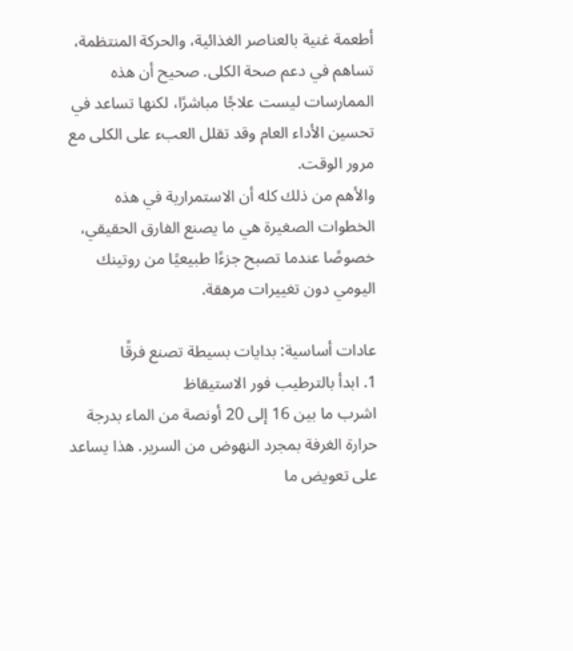أطعمة غنية بالعناصر الغذائية، والحركة المنتظمة، تساهم في دعم صحة الكلى. صحيح أن هذه الممارسات ليست علاجًا مباشرًا، لكنها تساعد في تحسين الأداء العام وقد تقلل العبء على الكلى مع مرور الوقت.
والأهم من ذلك كله أن الاستمرارية في هذه الخطوات الصغيرة هي ما يصنع الفارق الحقيقي، خصوصًا عندما تصبح جزءًا طبيعيًا من روتينك اليومي دون تغييرات مرهقة.

عادات أساسية: بدايات بسيطة تصنع فرقًا
1. ابدأ بالترطيب فور الاستيقاظ
اشرب ما بين 16 إلى 20 أونصة من الماء بدرجة حرارة الغرفة بمجرد النهوض من السرير. هذا يساعد على تعويض ما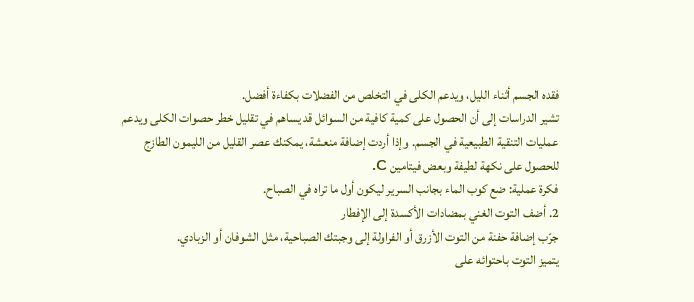فقده الجسم أثناء الليل، ويدعم الكلى في التخلص من الفضلات بكفاءة أفضل.
تشير الدراسات إلى أن الحصول على كمية كافية من السوائل قد يساهم في تقليل خطر حصوات الكلى ويدعم عمليات التنقية الطبيعية في الجسم. وإذا أردت إضافة منعشة، يمكنك عصر القليل من الليمون الطازج للحصول على نكهة لطيفة وبعض فيتامين C.
فكرة عملية: ضع كوب الماء بجانب السرير ليكون أول ما تراه في الصباح.
2. أضف التوت الغني بمضادات الأكسدة إلى الإفطار
جرّب إضافة حفنة من التوت الأزرق أو الفراولة إلى وجبتك الصباحية، مثل الشوفان أو الزبادي.
يتميز التوت باحتوائه على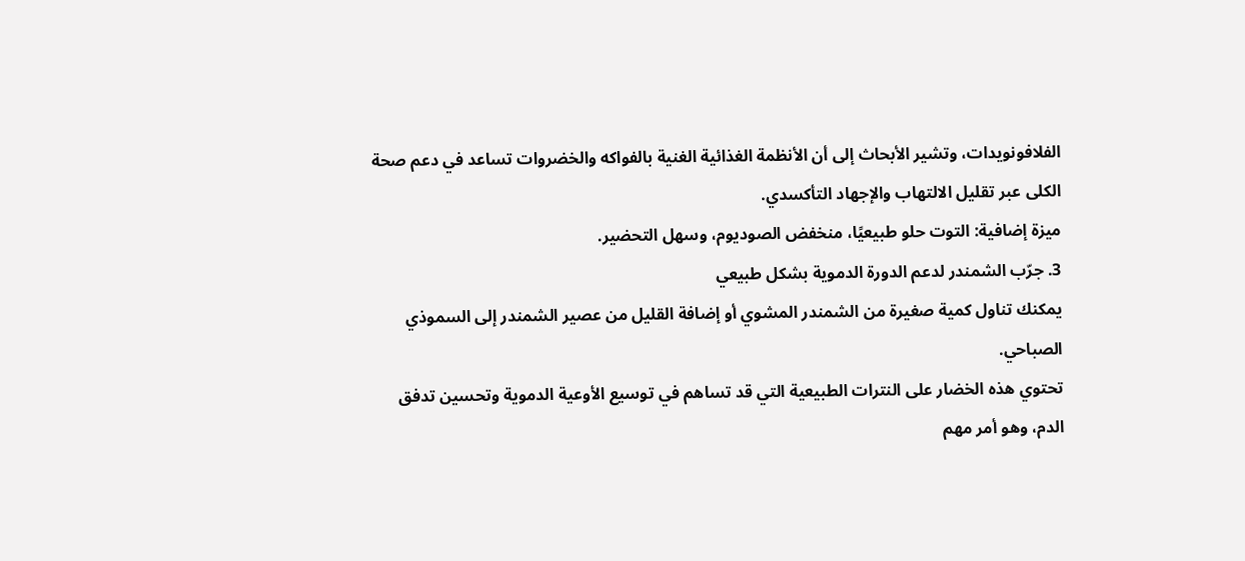الفلافونويدات، وتشير الأبحاث إلى أن الأنظمة الغذائية الغنية بالفواكه والخضروات تساعد في دعم صحة الكلى عبر تقليل الالتهاب والإجهاد التأكسدي.
ميزة إضافية: التوت حلو طبيعيًا، منخفض الصوديوم، وسهل التحضير.
3. جرّب الشمندر لدعم الدورة الدموية بشكل طبيعي
يمكنك تناول كمية صغيرة من الشمندر المشوي أو إضافة القليل من عصير الشمندر إلى السموذي الصباحي.
تحتوي هذه الخضار على النترات الطبيعية التي قد تساهم في توسيع الأوعية الدموية وتحسين تدفق الدم، وهو أمر مهم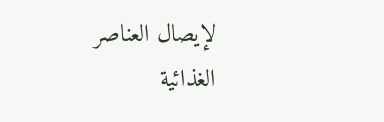لإيصال العناصر الغذائية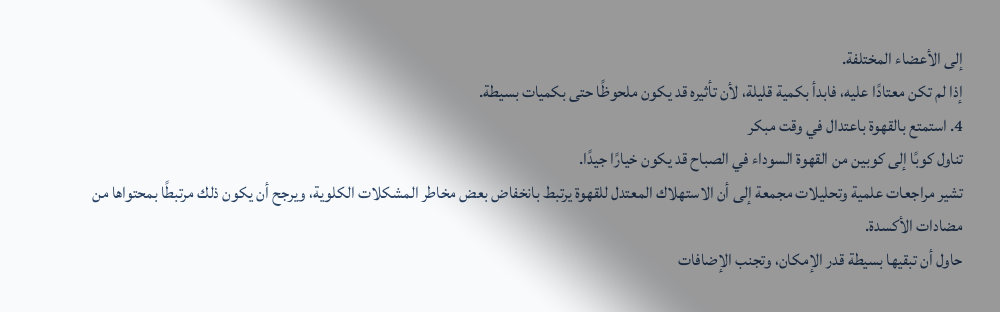إلى الأعضاء المختلفة.
إذا لم تكن معتادًا عليه، فابدأ بكمية قليلة، لأن تأثيره قد يكون ملحوظًا حتى بكميات بسيطة.
4. استمتع بالقهوة باعتدال في وقت مبكر
تناول كوبًا إلى كوبين من القهوة السوداء في الصباح قد يكون خيارًا جيدًا.
تشير مراجعات علمية وتحليلات مجمعة إلى أن الاستهلاك المعتدل للقهوة يرتبط بانخفاض بعض مخاطر المشكلات الكلوية، ويرجح أن يكون ذلك مرتبطًا بمحتواها من مضادات الأكسدة.
حاول أن تبقيها بسيطة قدر الإمكان، وتجنب الإضافات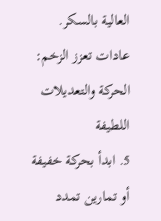العالية بالسكر.
عادات تعزز الزخم: الحركة والتعديلات اللطيفة
5. ابدأ بحركة خفيفة أو تمارين تمدد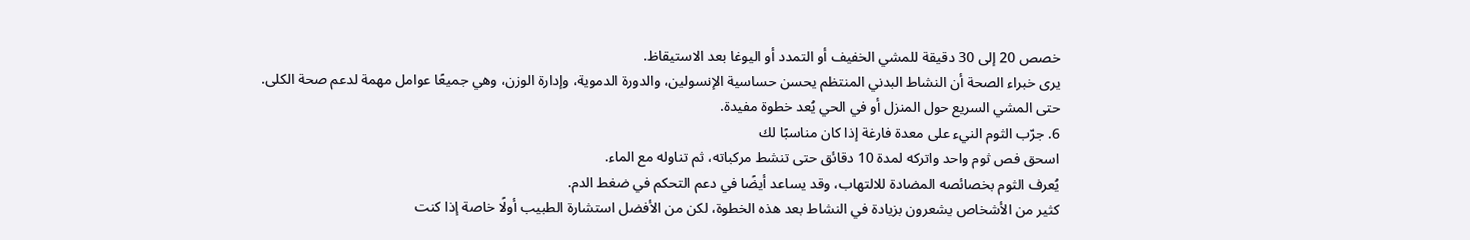خصص 20 إلى 30 دقيقة للمشي الخفيف أو التمدد أو اليوغا بعد الاستيقاظ.
يرى خبراء الصحة أن النشاط البدني المنتظم يحسن حساسية الإنسولين، والدورة الدموية، وإدارة الوزن، وهي جميعًا عوامل مهمة لدعم صحة الكلى.
حتى المشي السريع حول المنزل أو في الحي يُعد خطوة مفيدة.
6. جرّب الثوم النيء على معدة فارغة إذا كان مناسبًا لك
اسحق فص ثوم واحد واتركه لمدة 10 دقائق حتى تنشط مركباته، ثم تناوله مع الماء.
يُعرف الثوم بخصائصه المضادة للالتهاب، وقد يساعد أيضًا في دعم التحكم في ضغط الدم.
كثير من الأشخاص يشعرون بزيادة في النشاط بعد هذه الخطوة، لكن من الأفضل استشارة الطبيب أولًا خاصة إذا كنت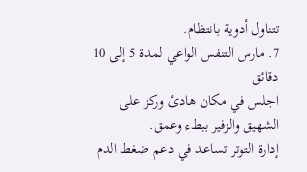تتناول أدوية بانتظام.
7. مارس التنفس الواعي لمدة 5 إلى 10 دقائق
اجلس في مكان هادئ وركز على الشهيق والزفير ببطء وعمق.
إدارة التوتر تساعد في دعم ضغط الدم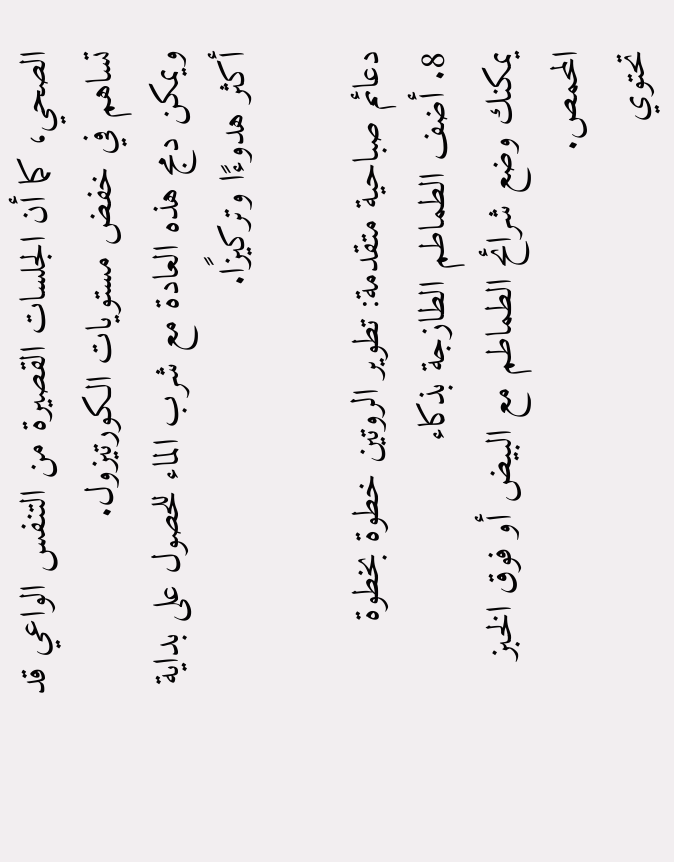الصحي، كما أن الجلسات القصيرة من التنفس الواعي قد تساهم في خفض مستويات الكورتيزول.
ويمكن دمج هذه العادة مع شرب الماء للحصول على بداية أكثر هدوءًا وتركيزًا.

دعائم صباحية متقدمة: تطوير الروتين خطوة بخطوة
8. أضف الطماطم الطازجة بذكاء
يمكنك وضع شرائح الطماطم مع البيض أو فوق الخبز المحمص.
تحتوي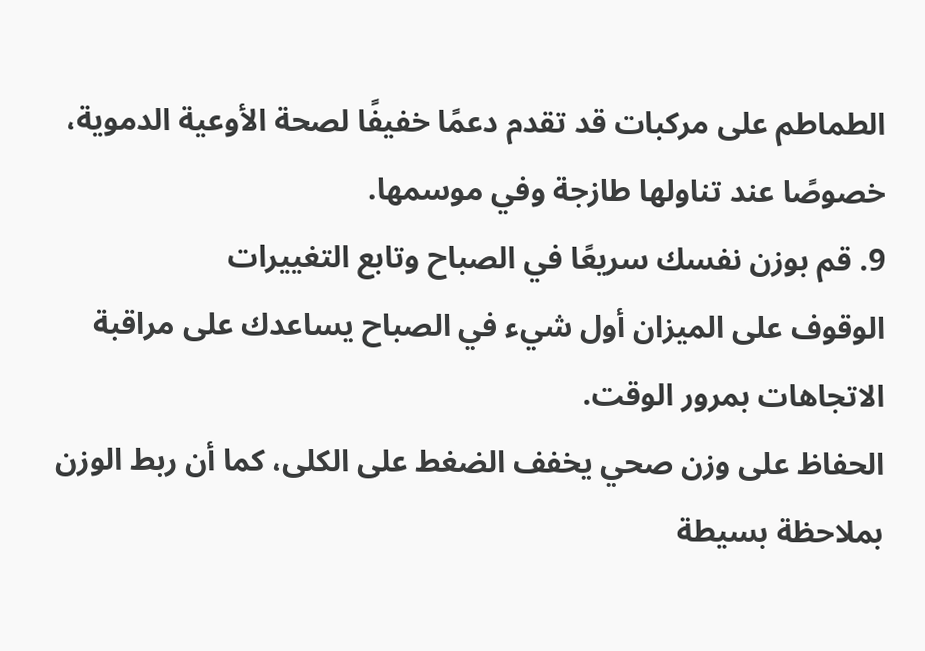الطماطم على مركبات قد تقدم دعمًا خفيفًا لصحة الأوعية الدموية، خصوصًا عند تناولها طازجة وفي موسمها.
9. قم بوزن نفسك سريعًا في الصباح وتابع التغييرات
الوقوف على الميزان أول شيء في الصباح يساعدك على مراقبة الاتجاهات بمرور الوقت.
الحفاظ على وزن صحي يخفف الضغط على الكلى، كما أن ربط الوزن بملاحظة بسيطة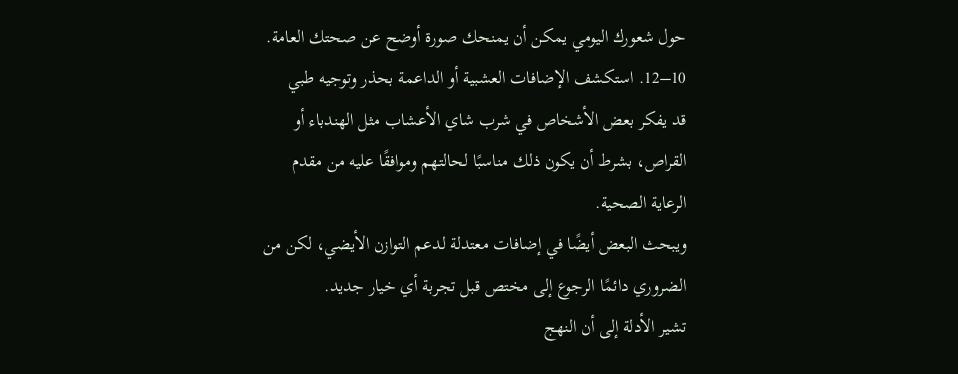حول شعورك اليومي يمكن أن يمنحك صورة أوضح عن صحتك العامة.
10–12. استكشف الإضافات العشبية أو الداعمة بحذر وتوجيه طبي
قد يفكر بعض الأشخاص في شرب شاي الأعشاب مثل الهندباء أو القراص، بشرط أن يكون ذلك مناسبًا لحالتهم وموافقًا عليه من مقدم الرعاية الصحية.
ويبحث البعض أيضًا في إضافات معتدلة لدعم التوازن الأيضي، لكن من الضروري دائمًا الرجوع إلى مختص قبل تجربة أي خيار جديد.
تشير الأدلة إلى أن النهج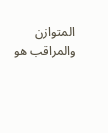المتوازن والمراقب هو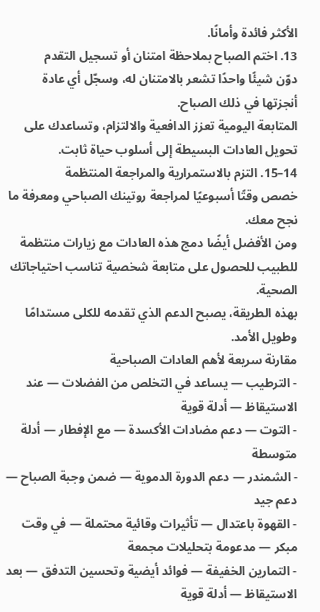الأكثر فائدة وأمانًا.
13. اختم الصباح بملاحظة امتنان أو تسجيل التقدم
دوّن شيئًا واحدًا تشعر بالامتنان له، وسجّل أي عادة أنجزتها في ذلك الصباح.
المتابعة اليومية تعزز الدافعية والالتزام، وتساعدك على تحويل العادات البسيطة إلى أسلوب حياة ثابت.
14–15. التزم بالاستمرارية والمراجعة المنتظمة
خصص وقتًا أسبوعيًا لمراجعة روتينك الصباحي ومعرفة ما نجح معك.
ومن الأفضل أيضًا دمج هذه العادات مع زيارات منتظمة للطبيب للحصول على متابعة شخصية تناسب احتياجاتك الصحية.
بهذه الطريقة، يصبح الدعم الذي تقدمه للكلى مستدامًا وطويل الأمد.
مقارنة سريعة لأهم العادات الصباحية
- الترطيب — يساعد في التخلص من الفضلات — عند الاستيقاظ — أدلة قوية
- التوت — دعم مضادات الأكسدة — مع الإفطار — أدلة متوسطة
- الشمندر — دعم الدورة الدموية — ضمن وجبة الصباح — دعم جيد
- القهوة باعتدال — تأثيرات وقائية محتملة — في وقت مبكر — مدعومة بتحليلات مجمعة
- التمارين الخفيفة — فوائد أيضية وتحسين التدفق — بعد الاستيقاظ — أدلة قوية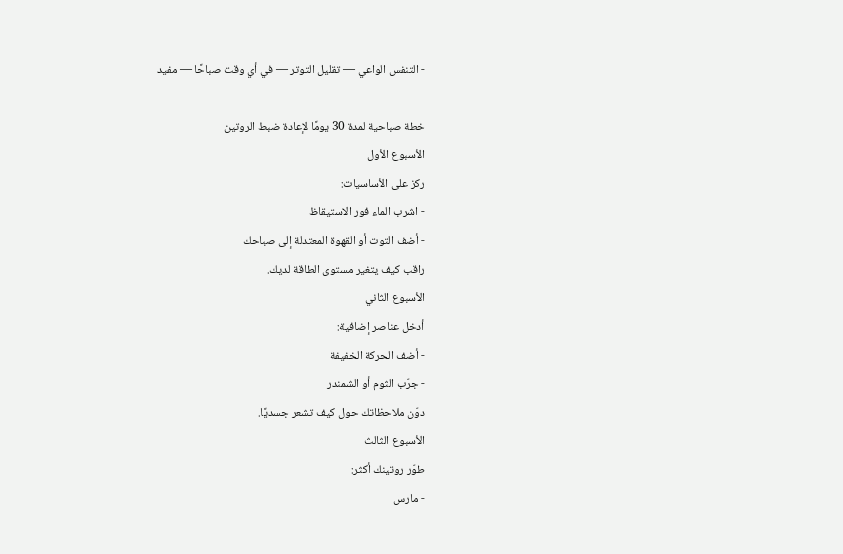- التنفس الواعي — تقليل التوتر — في أي وقت صباحًا — مفيد

خطة صباحية لمدة 30 يومًا لإعادة ضبط الروتين
الأسبوع الأول
ركز على الأساسيات:
- اشرب الماء فور الاستيقاظ
- أضف التوت أو القهوة المعتدلة إلى صباحك
راقب كيف يتغير مستوى الطاقة لديك.
الأسبوع الثاني
أدخل عناصر إضافية:
- أضف الحركة الخفيفة
- جرّب الثوم أو الشمندر
دوّن ملاحظاتك حول كيف تشعر جسديًا.
الأسبوع الثالث
طوّر روتينك أكثر:
- مارس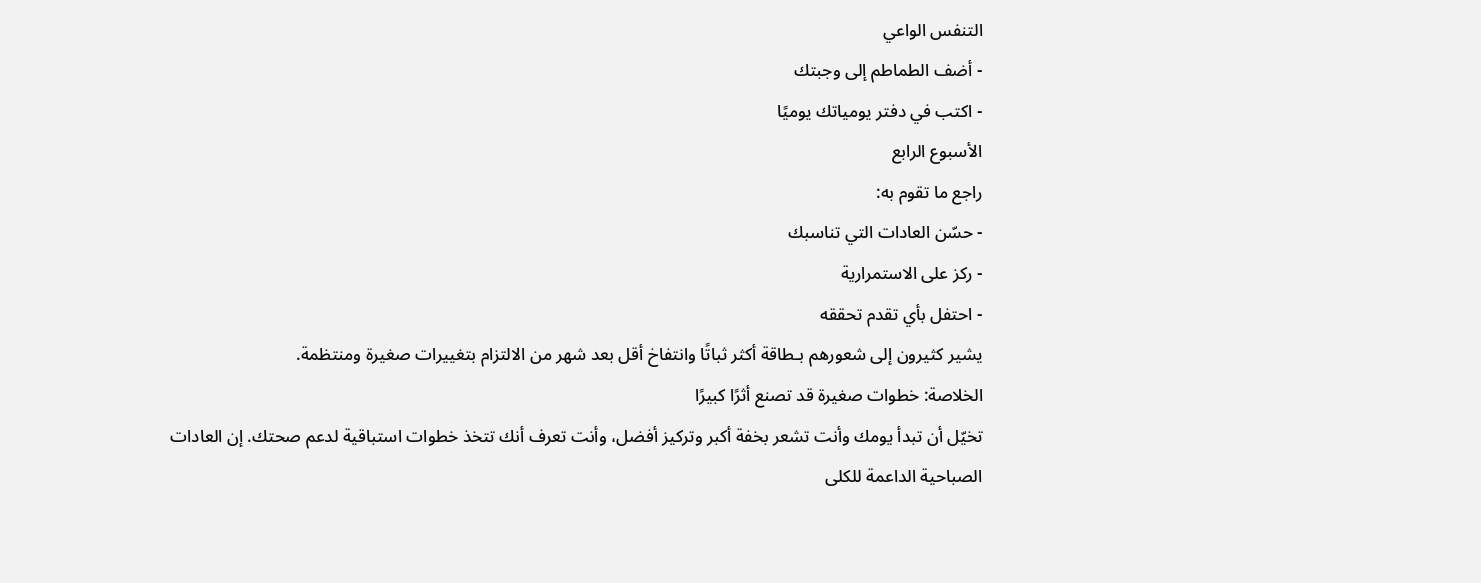التنفس الواعي
- أضف الطماطم إلى وجبتك
- اكتب في دفتر يومياتك يوميًا
الأسبوع الرابع
راجع ما تقوم به:
- حسّن العادات التي تناسبك
- ركز على الاستمرارية
- احتفل بأي تقدم تحققه
يشير كثيرون إلى شعورهم بـطاقة أكثر ثباتًا وانتفاخ أقل بعد شهر من الالتزام بتغييرات صغيرة ومنتظمة.
الخلاصة: خطوات صغيرة قد تصنع أثرًا كبيرًا
تخيّل أن تبدأ يومك وأنت تشعر بخفة أكبر وتركيز أفضل، وأنت تعرف أنك تتخذ خطوات استباقية لدعم صحتك. إن العادات الصباحية الداعمة للكلى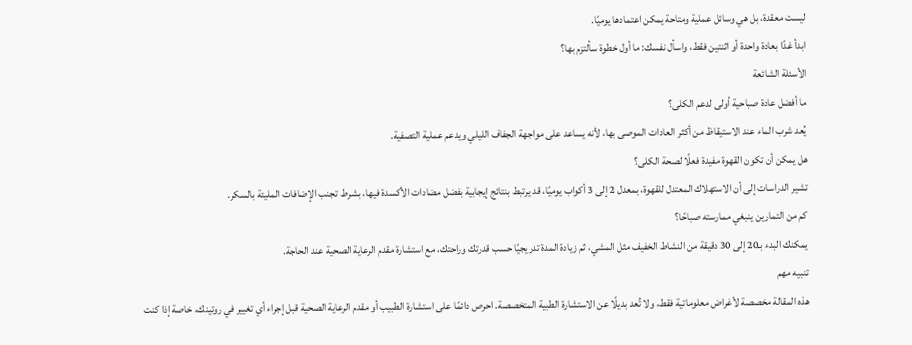ليست معقدة، بل هي وسائل عملية ومتاحة يمكن اعتمادها يوميًا.
ابدأ غدًا بعادة واحدة أو اثنتين فقط، واسأل نفسك: ما أول خطوة سألتزم بها؟
الأسئلة الشائعة
ما أفضل عادة صباحية أولى لدعم الكلى؟
يُعد شرب الماء عند الاستيقاظ من أكثر العادات الموصى بها، لأنه يساعد على مواجهة الجفاف الليلي ويدعم عملية التصفية.
هل يمكن أن تكون القهوة مفيدة فعلًا لصحة الكلى؟
تشير الدراسات إلى أن الاستهلاك المعتدل للقهوة، بمعدل 2 إلى 3 أكواب يوميًا، قد يرتبط بنتائج إيجابية بفضل مضادات الأكسدة فيها، بشرط تجنب الإضافات المليئة بالسكر.
كم من التمارين ينبغي ممارسته صباحًا؟
يمكنك البدء بـ20 إلى 30 دقيقة من النشاط الخفيف مثل المشي، ثم زيادة المدة تدريجيًا حسب قدرتك وراحتك، مع استشارة مقدم الرعاية الصحية عند الحاجة.
تنبيه مهم
هذه المقالة مخصصة لأغراض معلوماتية فقط، ولا تُعد بديلًا عن الاستشارة الطبية المتخصصة. احرص دائمًا على استشارة الطبيب أو مقدم الرعاية الصحية قبل إجراء أي تغيير في روتينك، خاصة إذا كنت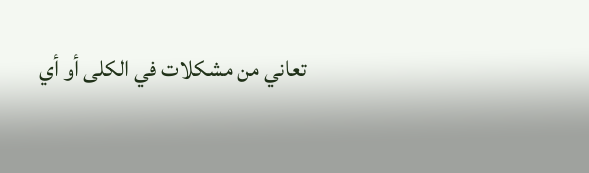تعاني من مشكلات في الكلى أو أي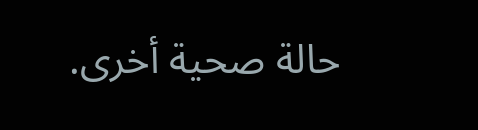حالة صحية أخرى.